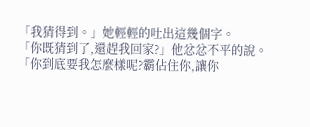「我猜得到。」她輕輕的吐出這幾個字。
「你既猜到了,還趕我回家?」他忿忿不平的說。
「你到底要我怎麼樣呢?霸佔住你,讓你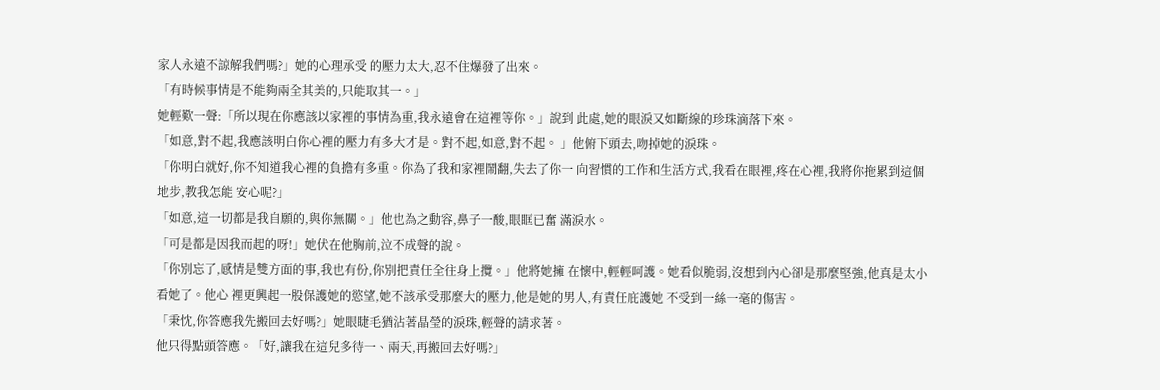家人永遠不諒解我們嗎?」她的心理承受 的壓力太大,忍不住爆發了出來。
「有時候事情是不能夠兩全其美的,只能取其一。」
她輕歎一聲:「所以現在你應該以家裡的事情為重,我永遠會在這裡等你。」說到 此處,她的眼淚又如斷線的珍珠滴落下來。
「如意,對不起,我應該明白你心裡的壓力有多大才是。對不起,如意,對不起。 」他俯下頭去,吻掉她的淚珠。
「你明白就好,你不知道我心裡的負擔有多重。你為了我和家裡鬧翻,失去了你一 向習慣的工作和生活方式,我看在眼裡,疼在心裡,我將你拖累到這個地步,教我怎能 安心呢?」
「如意,這一切都是我自願的,與你無關。」他也為之動容,鼻子一酸,眼眶已奮 滿淚水。
「可是都是因我而起的呀!」她伏在他胸前,泣不成聲的說。
「你別忘了,感情是雙方面的事,我也有份,你別把責任全往身上攬。」他將她擁 在懷中,輕輕呵護。她看似脆弱,沒想到內心卻是那麼堅強,他真是太小看她了。他心 裡更興起一股保護她的慾望,她不該承受那麼大的壓力,他是她的男人,有責任庇護她 不受到一絲一毫的傷害。
「秉忱,你答應我先搬回去好嗎?」她眼睫毛猶沾著晶瑩的淚珠,輕聲的請求著。
他只得點頭答應。「好,讓我在這兒多待一、兩天,再搬回去好嗎?」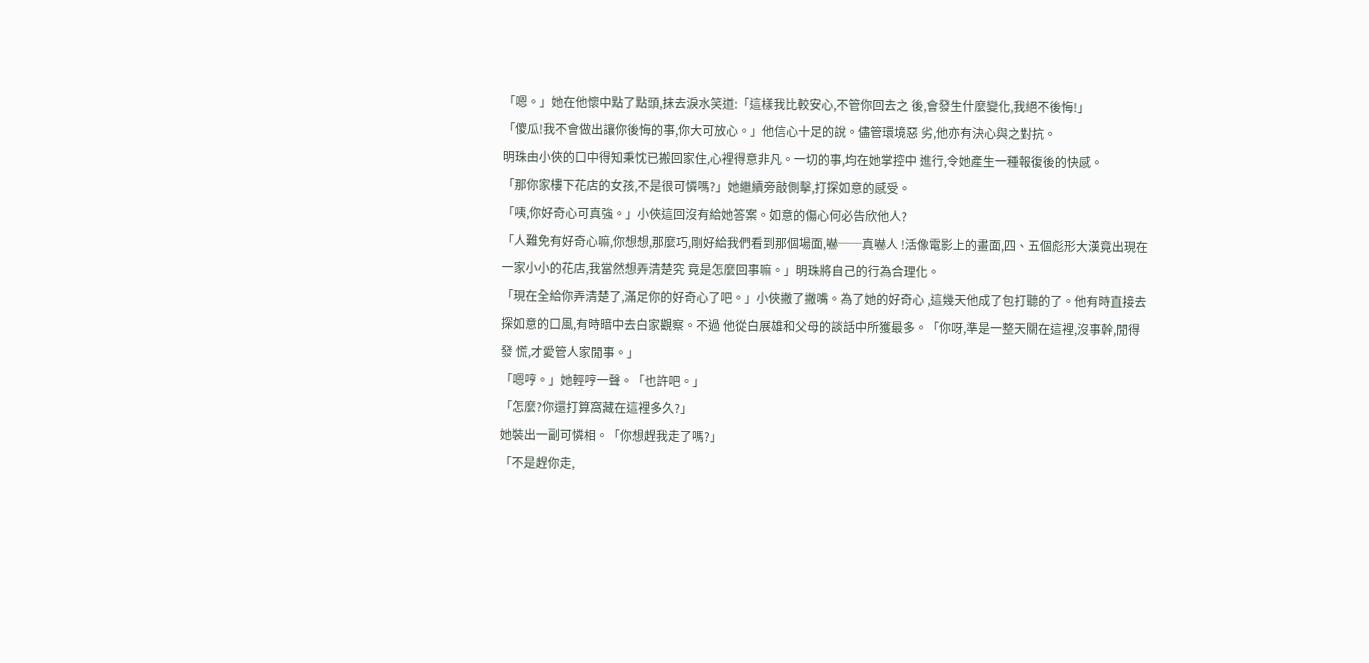「嗯。」她在他懷中點了點頭,抹去淚水笑道:「這樣我比較安心,不管你回去之 後,會發生什麼變化,我絕不後悔!」
「傻瓜!我不會做出讓你後悔的事,你大可放心。」他信心十足的說。儘管環境惡 劣,他亦有決心與之對抗。
明珠由小俠的口中得知秉忱已搬回家住,心裡得意非凡。一切的事,均在她掌控中 進行,令她產生一種報復後的快感。
「那你家樓下花店的女孩,不是很可憐嗎?」她繼續旁敲側擊,打探如意的感受。
「咦,你好奇心可真強。」小俠這回沒有給她答案。如意的傷心何必告欣他人?
「人難免有好奇心嘛,你想想,那麼巧,剛好給我們看到那個場面,嚇──真嚇人 !活像電影上的畫面,四、五個彪形大漢竟出現在一家小小的花店,我當然想弄清楚究 竟是怎麼回事嘛。」明珠將自己的行為合理化。
「現在全給你弄清楚了,滿足你的好奇心了吧。」小俠撇了撇嘴。為了她的好奇心 ,這幾天他成了包打聽的了。他有時直接去探如意的口風,有時暗中去白家觀察。不過 他從白展雄和父母的談話中所獲最多。「你呀,準是一整天關在這裡,沒事幹,閒得發 慌,才愛管人家閒事。」
「嗯哼。」她輕哼一聲。「也許吧。」
「怎麼?你還打算窩藏在這裡多久?」
她裝出一副可憐相。「你想趕我走了嗎?」
「不是趕你走,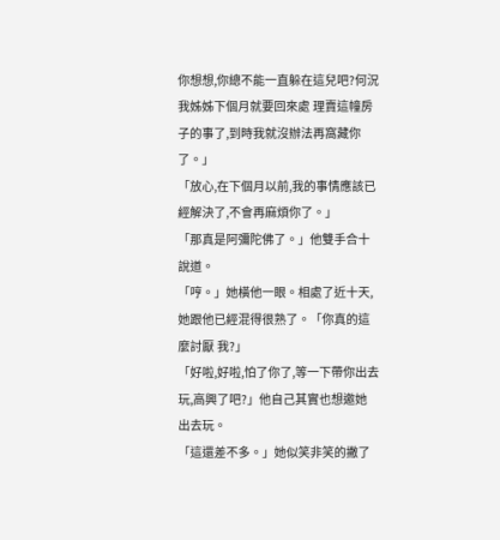你想想,你總不能一直躲在這兒吧?何況我姊姊下個月就要回來處 理賣這幢房子的事了,到時我就沒辦法再窩藏你了。」
「放心,在下個月以前,我的事情應該已經解決了,不會再麻煩你了。」
「那真是阿彌陀佛了。」他雙手合十說道。
「哼。」她橫他一眼。相處了近十天,她跟他已經混得很熟了。「你真的這麼討厭 我?」
「好啦,好啦,怕了你了,等一下帶你出去玩,高興了吧?」他自己其實也想邀她 出去玩。
「這還差不多。」她似笑非笑的撇了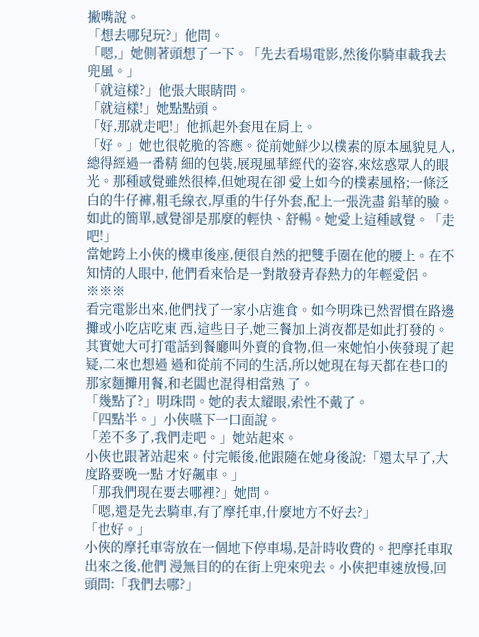撇嘴說。
「想去哪兒玩?」他問。
「嗯,」她側著頭想了一下。「先去看場電影,然後你騎車載我去兜風。」
「就這樣?」他張大眼睛問。
「就這樣!」她點點頭。
「好,那就走吧!」他抓起外套甩在肩上。
「好。」她也很乾脆的答應。從前她鮮少以樸素的原本風貌見人,總得經過一番精 細的包裝,展現風華經代的姿容,來炫惑眾人的眼光。那種感覺雖然很棒,但她現在卻 愛上如今的樸素風格;一條泛白的牛仔褲,粗毛線衣,厚重的牛仔外套,配上一張洗盡 鉛華的臉。如此的簡單,感覺卻是那麼的輕快、舒暢。她愛上這種感覺。「走吧!」
當她跨上小俠的機車後座,便很自然的把雙手圈在他的腰上。在不知情的人眼中, 他們看來恰是一對散發青春熱力的年輕愛侶。
※※※
看完電影出來,他們找了一家小店進食。如今明珠已然習慣在路邊攤或小吃店吃東 西,這些日子,她三餐加上消夜都是如此打發的。
其實她大可打電話到餐廳叫外賣的食物,但一來她怕小俠發現了起疑,二來也想過 過和從前不同的生活,所以她現在每天都在巷口的那家麵攤用餐,和老闆也混得相當熟 了。
「幾點了?」明珠問。她的表太耀眼,索性不戴了。
「四點半。」小俠嚥下一口面說。
「差不多了,我們走吧。」她站起來。
小俠也跟著站起來。付完帳後,他跟隨在她身後說:「還太早了,大度路要晚一點 才好飆車。」
「那我們現在要去哪裡?」她問。
「嗯,還是先去騎車,有了摩托車,什麼地方不好去?」
「也好。」
小俠的摩托車寄放在一個地下停車場,是計時收費的。把摩托車取出來之後,他們 漫無目的的在街上兜來兜去。小俠把車速放慢,回頭問:「我們去哪?」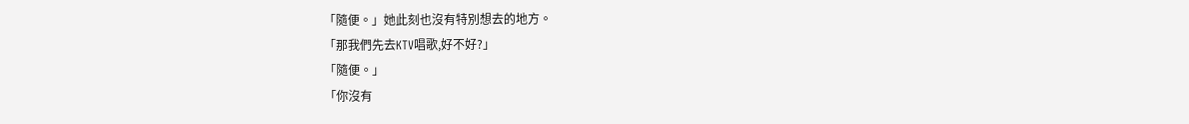「隨便。」她此刻也沒有特別想去的地方。
「那我們先去KTV唱歌,好不好?」
「隨便。」
「你沒有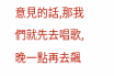意見的話,那我們就先去唱歌,晚一點再去飆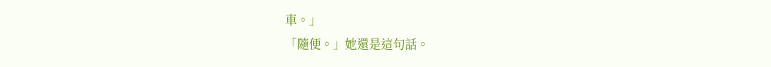車。」
「隨便。」她還是這句話。